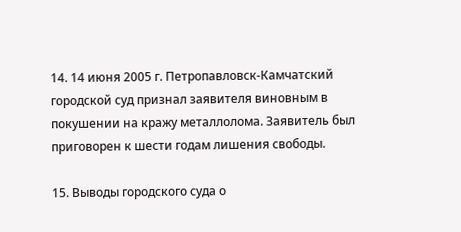14. 14 июня 2005 г. Петропавловск-Камчатский городской суд признал заявителя виновным в покушении на кражу металлолома. Заявитель был приговорен к шести годам лишения свободы.

15. Выводы городского суда о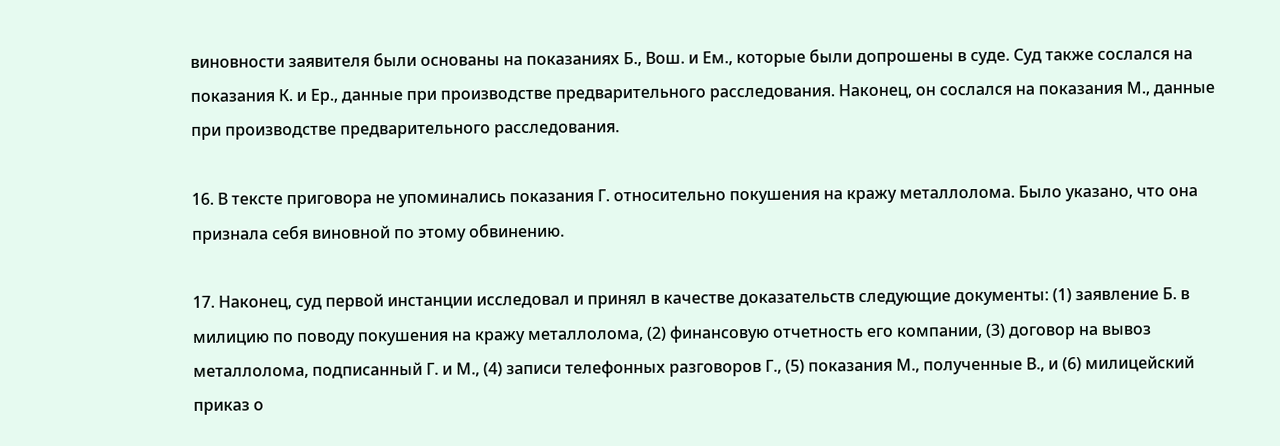виновности заявителя были основаны на показаниях Б., Вош. и Ем., которые были допрошены в суде. Суд также сослался на показания К. и Ер., данные при производстве предварительного расследования. Наконец, он сослался на показания М., данные при производстве предварительного расследования.

16. В тексте приговора не упоминались показания Г. относительно покушения на кражу металлолома. Было указано, что она признала себя виновной по этому обвинению.

17. Наконец, суд первой инстанции исследовал и принял в качестве доказательств следующие документы: (1) заявление Б. в милицию по поводу покушения на кражу металлолома, (2) финансовую отчетность его компании, (3) договор на вывоз металлолома, подписанный Г. и М., (4) записи телефонных разговоров Г., (5) показания М., полученные В., и (6) милицейский приказ о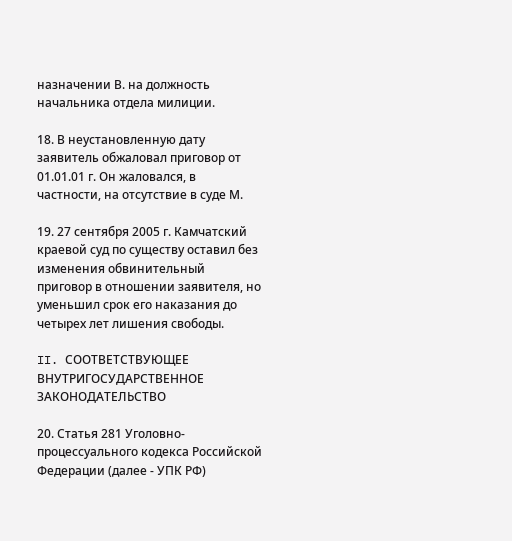назначении В. на должность начальника отдела милиции.

18. В неустановленную дату заявитель обжаловал приговор от 01.01.01 г. Он жаловался, в частности, на отсутствие в суде М.

19. 27 сентября 2005 г. Камчатский краевой суд по существу оставил без изменения обвинительный приговор в отношении заявителя, но уменьшил срок его наказания до четырех лет лишения свободы.

II. СООТВЕТСТВУЮЩЕЕ ВНУТРИГОСУДАРСТВЕННОЕ ЗАКОНОДАТЕЛЬСТВО

20. Статья 281 Уголовно-процессуального кодекса Российской Федерации (далее - УПК РФ)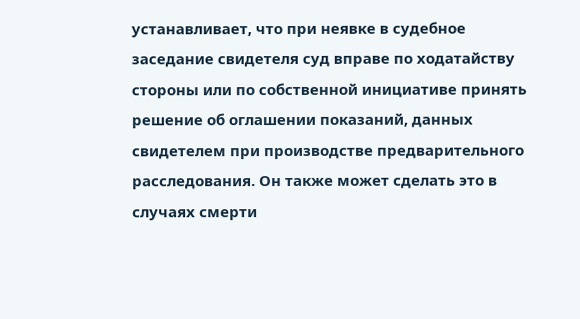устанавливает, что при неявке в судебное заседание свидетеля суд вправе по ходатайству стороны или по собственной инициативе принять решение об оглашении показаний, данных свидетелем при производстве предварительного расследования. Он также может сделать это в случаях смерти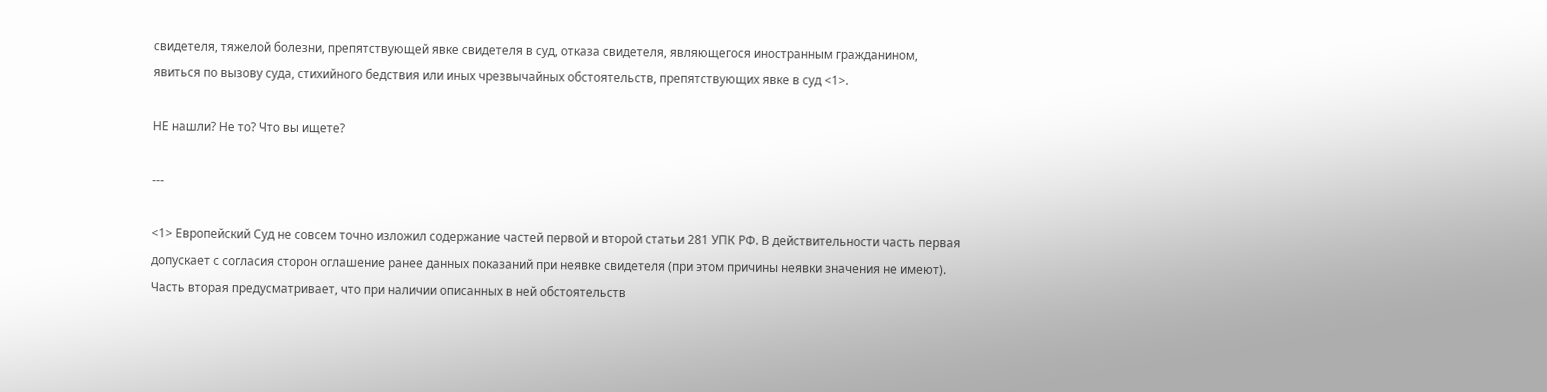свидетеля, тяжелой болезни, препятствующей явке свидетеля в суд, отказа свидетеля, являющегося иностранным гражданином, явиться по вызову суда, стихийного бедствия или иных чрезвычайных обстоятельств, препятствующих явке в суд <1>.

НЕ нашли? Не то? Что вы ищете?

---

<1> Европейский Суд не совсем точно изложил содержание частей первой и второй статьи 281 УПК РФ. В действительности часть первая допускает с согласия сторон оглашение ранее данных показаний при неявке свидетеля (при этом причины неявки значения не имеют). Часть вторая предусматривает, что при наличии описанных в ней обстоятельств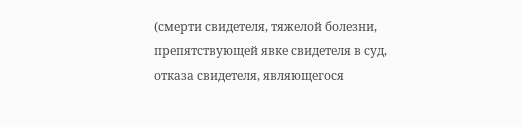(смерти свидетеля, тяжелой болезни, препятствующей явке свидетеля в суд, отказа свидетеля, являющегося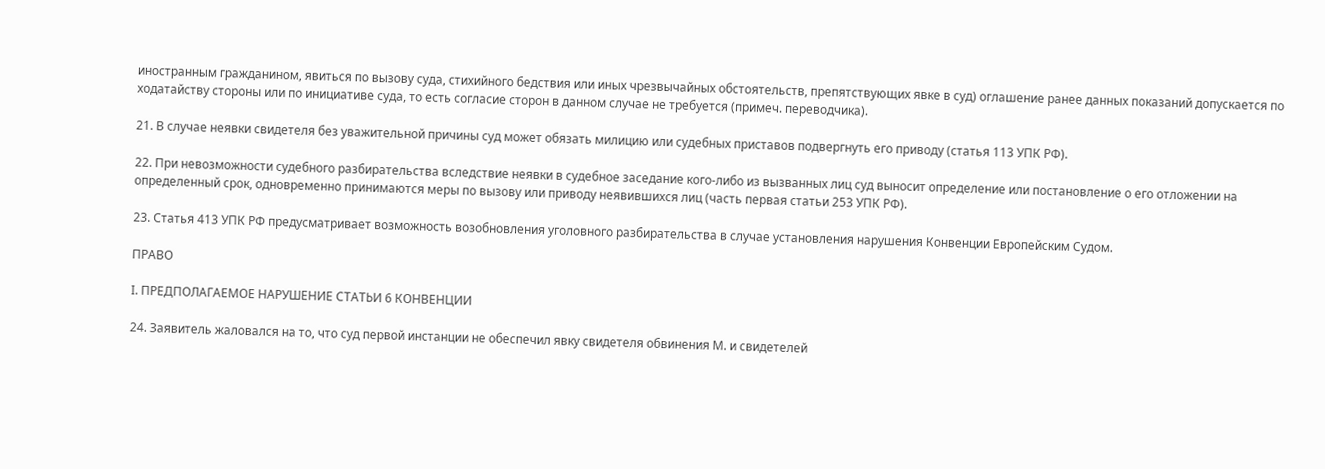иностранным гражданином, явиться по вызову суда, стихийного бедствия или иных чрезвычайных обстоятельств, препятствующих явке в суд) оглашение ранее данных показаний допускается по ходатайству стороны или по инициативе суда, то есть согласие сторон в данном случае не требуется (примеч. переводчика).

21. В случае неявки свидетеля без уважительной причины суд может обязать милицию или судебных приставов подвергнуть его приводу (статья 113 УПК РФ).

22. При невозможности судебного разбирательства вследствие неявки в судебное заседание кого-либо из вызванных лиц суд выносит определение или постановление о его отложении на определенный срок, одновременно принимаются меры по вызову или приводу неявившихся лиц (часть первая статьи 253 УПК РФ).

23. Статья 413 УПК РФ предусматривает возможность возобновления уголовного разбирательства в случае установления нарушения Конвенции Европейским Судом.

ПРАВО

I. ПРЕДПОЛАГАЕМОЕ НАРУШЕНИЕ СТАТЬИ 6 КОНВЕНЦИИ

24. Заявитель жаловался на то, что суд первой инстанции не обеспечил явку свидетеля обвинения М. и свидетелей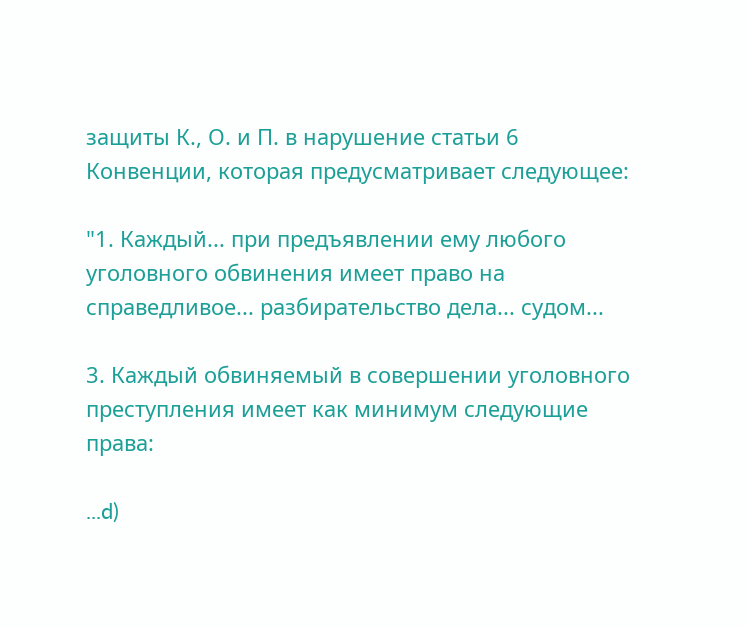защиты К., О. и П. в нарушение статьи 6 Конвенции, которая предусматривает следующее:

"1. Каждый... при предъявлении ему любого уголовного обвинения имеет право на справедливое... разбирательство дела... судом...

3. Каждый обвиняемый в совершении уголовного преступления имеет как минимум следующие права:

...d)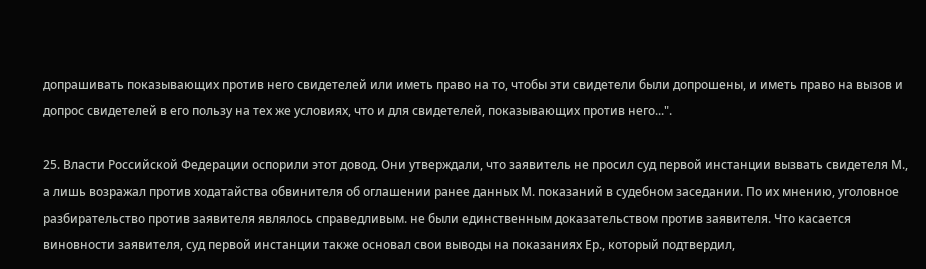допрашивать показывающих против него свидетелей или иметь право на то, чтобы эти свидетели были допрошены, и иметь право на вызов и допрос свидетелей в его пользу на тех же условиях, что и для свидетелей, показывающих против него...".

25. Власти Российской Федерации оспорили этот довод. Они утверждали, что заявитель не просил суд первой инстанции вызвать свидетеля М., а лишь возражал против ходатайства обвинителя об оглашении ранее данных М. показаний в судебном заседании. По их мнению, уголовное разбирательство против заявителя являлось справедливым. не были единственным доказательством против заявителя. Что касается виновности заявителя, суд первой инстанции также основал свои выводы на показаниях Ер., который подтвердил,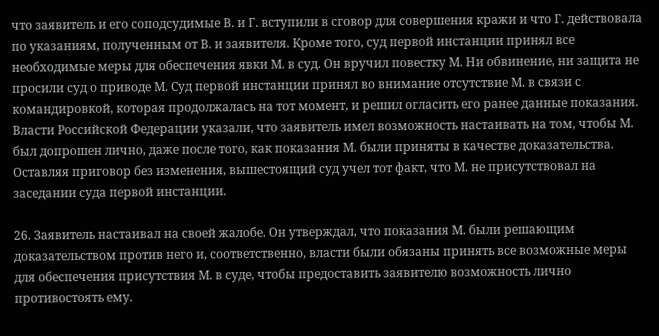что заявитель и его соподсудимые В. и Г. вступили в сговор для совершения кражи и что Г. действовала по указаниям, полученным от В. и заявителя. Кроме того, суд первой инстанции принял все необходимые меры для обеспечения явки М. в суд. Он вручил повестку М. Ни обвинение, ни защита не просили суд о приводе М. Суд первой инстанции принял во внимание отсутствие М. в связи с командировкой, которая продолжалась на тот момент, и решил огласить его ранее данные показания. Власти Российской Федерации указали, что заявитель имел возможность настаивать на том, чтобы М. был допрошен лично, даже после того, как показания М. были приняты в качестве доказательства. Оставляя приговор без изменения, вышестоящий суд учел тот факт, что М. не присутствовал на заседании суда первой инстанции.

26. Заявитель настаивал на своей жалобе. Он утверждал, что показания М. были решающим доказательством против него и, соответственно, власти были обязаны принять все возможные меры для обеспечения присутствия М. в суде, чтобы предоставить заявителю возможность лично противостоять ему.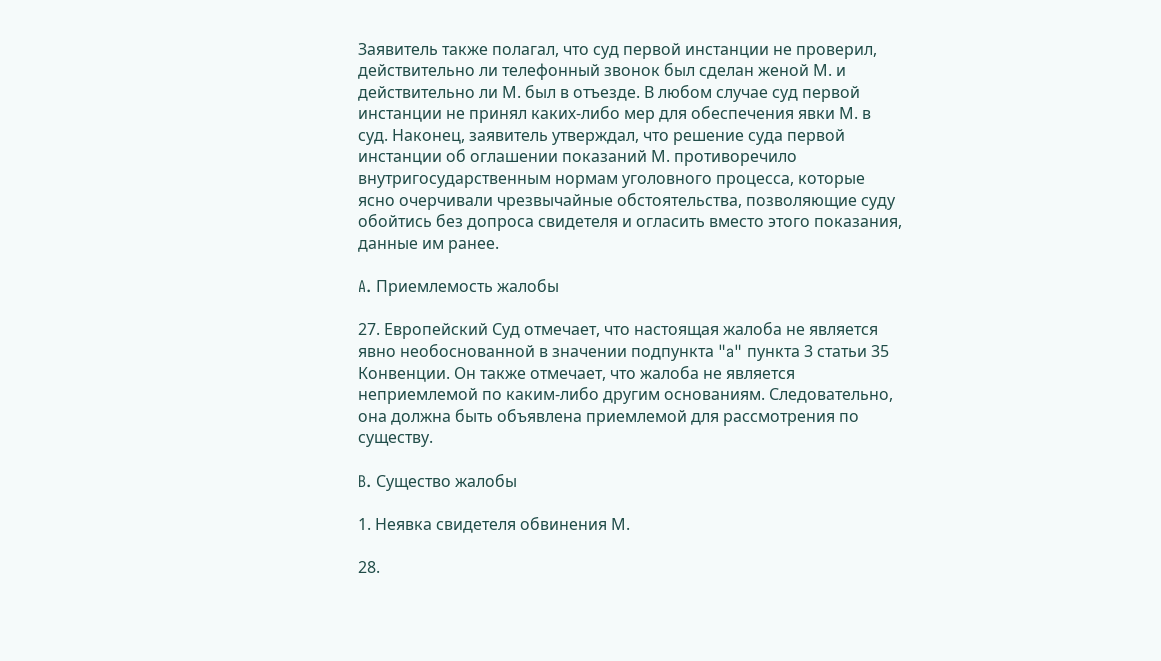Заявитель также полагал, что суд первой инстанции не проверил, действительно ли телефонный звонок был сделан женой М. и действительно ли М. был в отъезде. В любом случае суд первой инстанции не принял каких-либо мер для обеспечения явки М. в суд. Наконец, заявитель утверждал, что решение суда первой инстанции об оглашении показаний М. противоречило внутригосударственным нормам уголовного процесса, которые ясно очерчивали чрезвычайные обстоятельства, позволяющие суду обойтись без допроса свидетеля и огласить вместо этого показания, данные им ранее.

A. Приемлемость жалобы

27. Европейский Суд отмечает, что настоящая жалоба не является явно необоснованной в значении подпункта "a" пункта 3 статьи 35 Конвенции. Он также отмечает, что жалоба не является неприемлемой по каким-либо другим основаниям. Следовательно, она должна быть объявлена приемлемой для рассмотрения по существу.

B. Существо жалобы

1. Неявка свидетеля обвинения М.

28.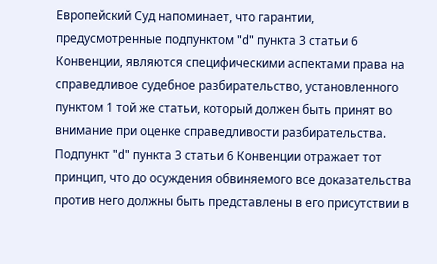Европейский Суд напоминает, что гарантии, предусмотренные подпунктом "d" пункта 3 статьи 6 Конвенции, являются специфическими аспектами права на справедливое судебное разбирательство, установленного пунктом 1 той же статьи, который должен быть принят во внимание при оценке справедливости разбирательства. Подпункт "d" пункта 3 статьи 6 Конвенции отражает тот принцип, что до осуждения обвиняемого все доказательства против него должны быть представлены в его присутствии в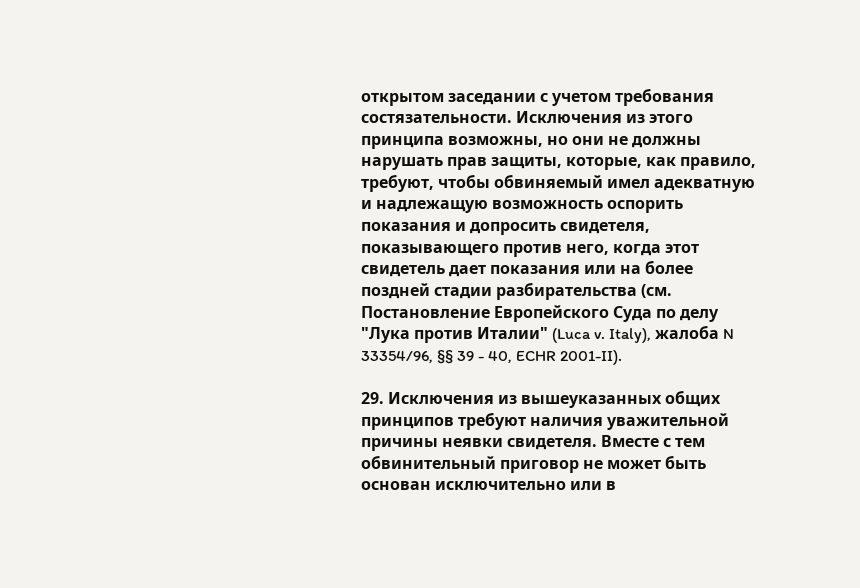открытом заседании с учетом требования состязательности. Исключения из этого принципа возможны, но они не должны нарушать прав защиты, которые, как правило, требуют, чтобы обвиняемый имел адекватную и надлежащую возможность оспорить показания и допросить свидетеля, показывающего против него, когда этот свидетель дает показания или на более поздней стадии разбирательства (см. Постановление Европейского Суда по делу "Лука против Италии" (Luca v. Italy), жалоба N 33354/96, §§ 39 - 40, ECHR 2001-II).

29. Исключения из вышеуказанных общих принципов требуют наличия уважительной причины неявки свидетеля. Вместе с тем обвинительный приговор не может быть основан исключительно или в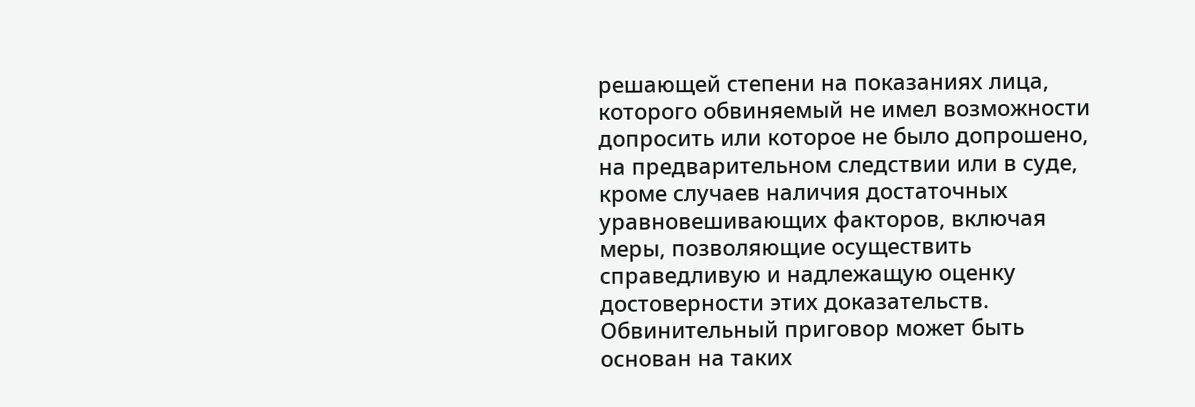решающей степени на показаниях лица, которого обвиняемый не имел возможности допросить или которое не было допрошено, на предварительном следствии или в суде, кроме случаев наличия достаточных уравновешивающих факторов, включая меры, позволяющие осуществить справедливую и надлежащую оценку достоверности этих доказательств. Обвинительный приговор может быть основан на таких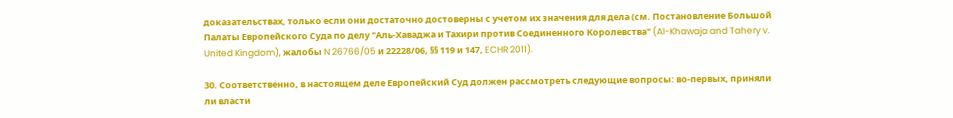доказательствах, только если они достаточно достоверны с учетом их значения для дела (см. Постановление Большой Палаты Европейского Суда по делу "Аль-Хаваджа и Тахири против Соединенного Королевства" (Al-Khawaja and Tahery v. United Kingdom), жалобы N 26766/05 и 22228/06, §§ 119 и 147, ECHR 2011).

30. Соответственно, в настоящем деле Европейский Суд должен рассмотреть следующие вопросы: во-первых, приняли ли власти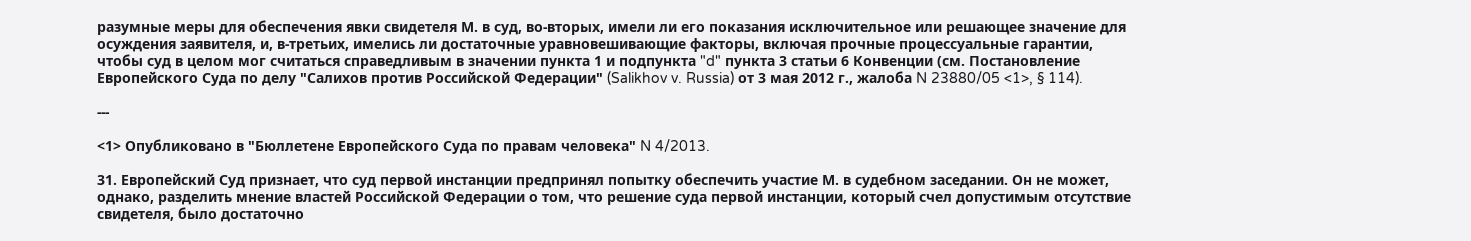разумные меры для обеспечения явки свидетеля М. в суд, во-вторых, имели ли его показания исключительное или решающее значение для осуждения заявителя, и, в-третьих, имелись ли достаточные уравновешивающие факторы, включая прочные процессуальные гарантии, чтобы суд в целом мог считаться справедливым в значении пункта 1 и подпункта "d" пункта 3 статьи 6 Конвенции (см. Постановление Европейского Суда по делу "Салихов против Российской Федерации" (Salikhov v. Russia) от 3 мая 2012 г., жалоба N 23880/05 <1>, § 114).

---

<1> Опубликовано в "Бюллетене Европейского Суда по правам человека" N 4/2013.

31. Европейский Суд признает, что суд первой инстанции предпринял попытку обеспечить участие М. в судебном заседании. Он не может, однако, разделить мнение властей Российской Федерации о том, что решение суда первой инстанции, который счел допустимым отсутствие свидетеля, было достаточно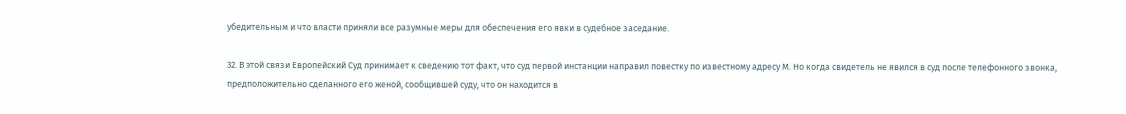убедительным и что власти приняли все разумные меры для обеспечения его явки в судебное заседание.

32. В этой связи Европейский Суд принимает к сведению тот факт, что суд первой инстанции направил повестку по известному адресу М. Но когда свидетель не явился в суд после телефонного звонка, предположительно сделанного его женой, сообщившей суду, что он находится в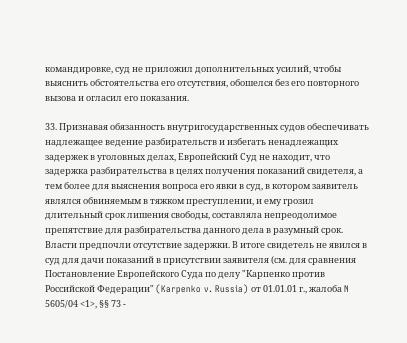командировке, суд не приложил дополнительных усилий, чтобы выяснить обстоятельства его отсутствия, обошелся без его повторного вызова и огласил его показания.

33. Признавая обязанность внутригосударственных судов обеспечивать надлежащее ведение разбирательств и избегать ненадлежащих задержек в уголовных делах, Европейский Суд не находит, что задержка разбирательства в целях получения показаний свидетеля, а тем более для выяснения вопроса его явки в суд, в котором заявитель являлся обвиняемым в тяжком преступлении, и ему грозил длительный срок лишения свободы, составляла непреодолимое препятствие для разбирательства данного дела в разумный срок. Власти предпочли отсутствие задержки. В итоге свидетель не явился в суд для дачи показаний в присутствии заявителя (см. для сравнения Постановление Европейского Суда по делу "Карпенко против Российской Федерации" (Karpenko v. Russia) от 01.01.01 г., жалоба N 5605/04 <1>, §§ 73 -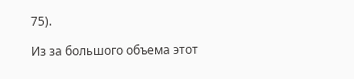75).

Из за большого объема этот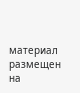материал размещен на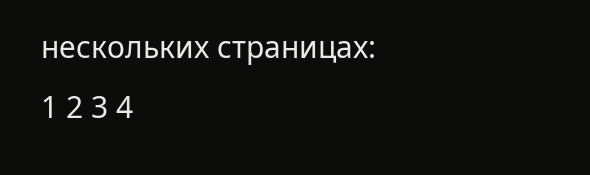нескольких страницах:
1 2 3 4